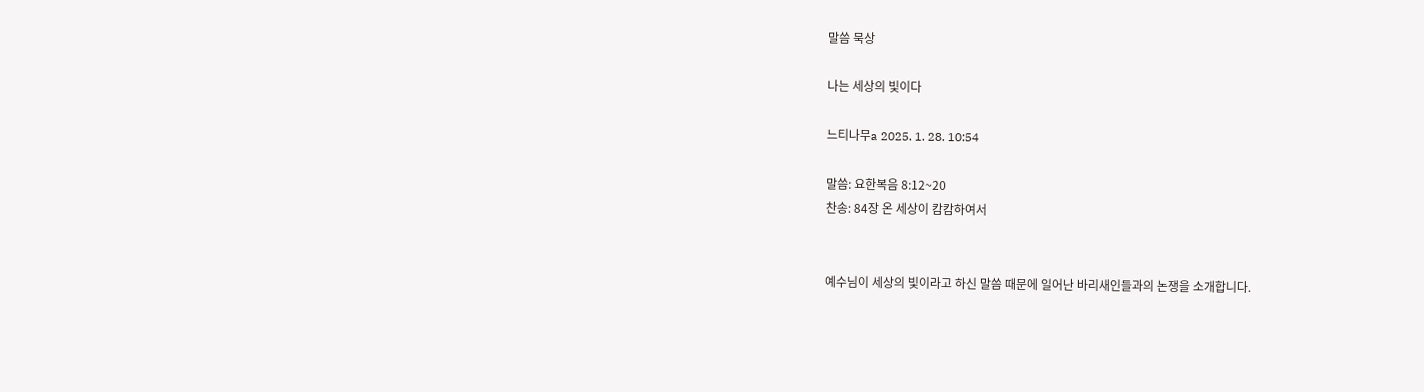말씀 묵상

나는 세상의 빛이다

느티나무a 2025. 1. 28. 10:54

말씀: 요한복음 8:12~20
찬송: 84장 온 세상이 캄캄하여서


예수님이 세상의 빛이라고 하신 말씀 때문에 일어난 바리새인들과의 논쟁을 소개합니다.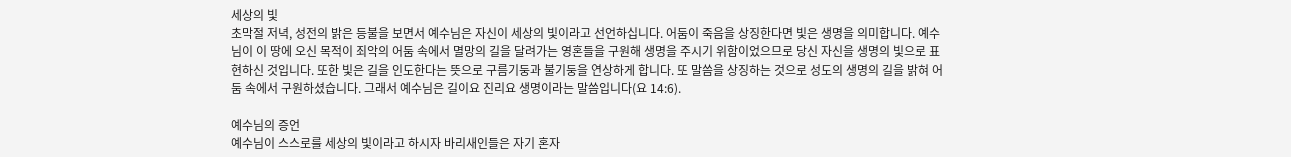세상의 빛
초막절 저녁, 성전의 밝은 등불을 보면서 예수님은 자신이 세상의 빛이라고 선언하십니다. 어둠이 죽음을 상징한다면 빛은 생명을 의미합니다. 예수님이 이 땅에 오신 목적이 죄악의 어둠 속에서 멸망의 길을 달려가는 영혼들을 구원해 생명을 주시기 위함이었으므로 당신 자신을 생명의 빛으로 표현하신 것입니다. 또한 빛은 길을 인도한다는 뜻으로 구름기둥과 불기둥을 연상하게 합니다. 또 말씀을 상징하는 것으로 성도의 생명의 길을 밝혀 어둠 속에서 구원하셨습니다. 그래서 예수님은 길이요 진리요 생명이라는 말씀입니다(요 14:6).

예수님의 증언
예수님이 스스로를 세상의 빛이라고 하시자 바리새인들은 자기 혼자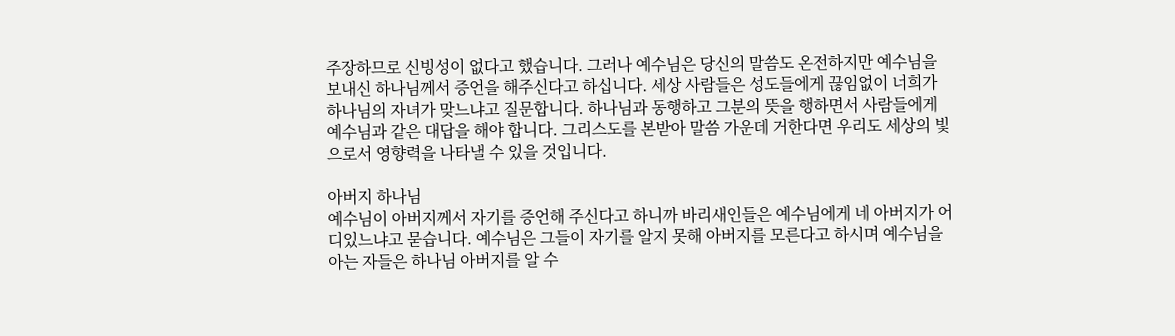주장하므로 신빙성이 없다고 했습니다. 그러나 예수님은 당신의 말씀도 온전하지만 예수님을 보내신 하나님께서 증언을 해주신다고 하십니다. 세상 사람들은 성도들에게 끊임없이 너희가 하나님의 자녀가 맞느냐고 질문합니다. 하나님과 동행하고 그분의 뜻을 행하면서 사람들에게 예수님과 같은 대답을 해야 합니다. 그리스도를 본받아 말씀 가운데 거한다면 우리도 세상의 빛으로서 영향력을 나타낼 수 있을 것입니다.

아버지 하나님
예수님이 아버지께서 자기를 증언해 주신다고 하니까 바리새인들은 예수님에게 네 아버지가 어디있느냐고 묻습니다. 예수님은 그들이 자기를 알지 못해 아버지를 모른다고 하시며 예수님을 아는 자들은 하나님 아버지를 알 수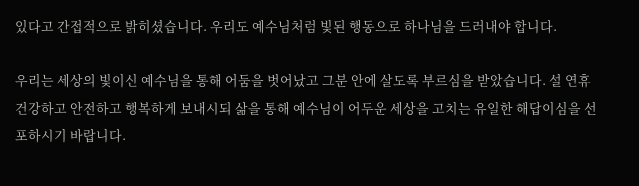있다고 간접적으로 밝히셨습니다. 우리도 예수님처럼 빛된 행동으로 하나님을 드러내야 합니다.

우리는 세상의 빛이신 예수님을 통해 어둠을 벗어났고 그분 안에 살도록 부르심을 받았습니다. 설 연휴 건강하고 안전하고 행복하게 보내시되 삶을 통해 예수님이 어두운 세상을 고치는 유일한 해답이심을 선포하시기 바랍니다.